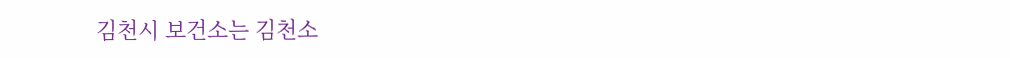김천시 보건소는 김천소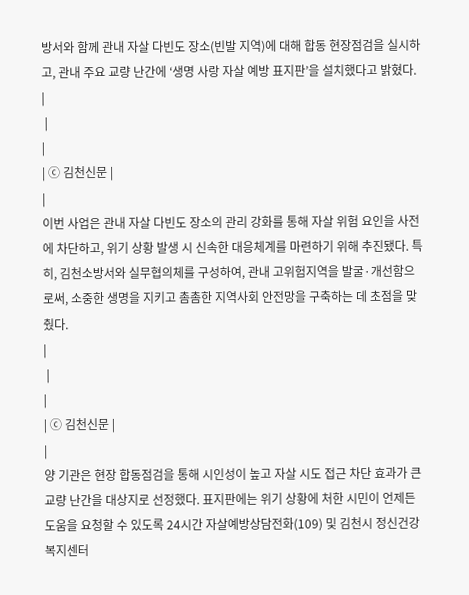방서와 함께 관내 자살 다빈도 장소(빈발 지역)에 대해 합동 현장점검을 실시하고, 관내 주요 교량 난간에 ‘생명 사랑 자살 예방 표지판’을 설치했다고 밝혔다.
|
 |
|
| ⓒ 김천신문 |
|
이번 사업은 관내 자살 다빈도 장소의 관리 강화를 통해 자살 위험 요인을 사전에 차단하고, 위기 상황 발생 시 신속한 대응체계를 마련하기 위해 추진됐다. 특히, 김천소방서와 실무협의체를 구성하여, 관내 고위험지역을 발굴·개선함으로써, 소중한 생명을 지키고 촘촘한 지역사회 안전망을 구축하는 데 초점을 맞췄다.
|
 |
|
| ⓒ 김천신문 |
|
양 기관은 현장 합동점검을 통해 시인성이 높고 자살 시도 접근 차단 효과가 큰 교량 난간을 대상지로 선정했다. 표지판에는 위기 상황에 처한 시민이 언제든 도움을 요청할 수 있도록 24시간 자살예방상담전화(109) 및 김천시 정신건강복지센터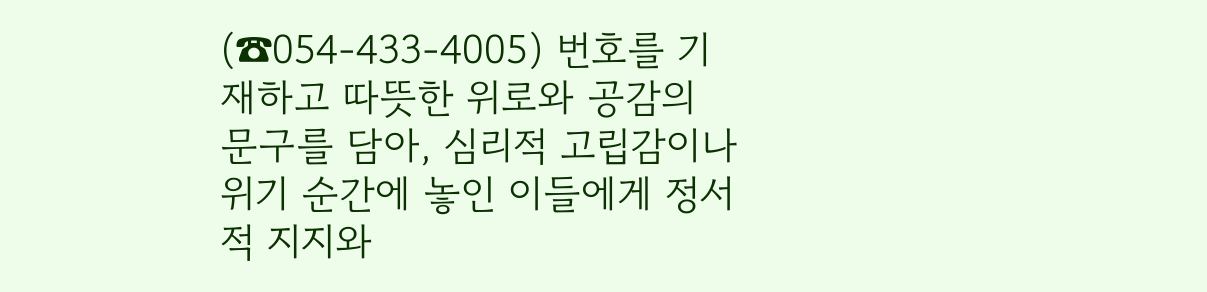(☎054-433-4005) 번호를 기재하고 따뜻한 위로와 공감의 문구를 담아, 심리적 고립감이나 위기 순간에 놓인 이들에게 정서적 지지와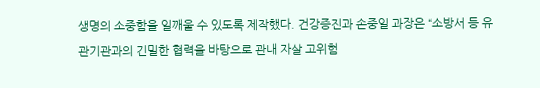생명의 소중함을 일깨울 수 있도록 제작했다. 건강증진과 손중일 과장은 “소방서 등 유관기관과의 긴밀한 협력을 바탕으로 관내 자살 고위험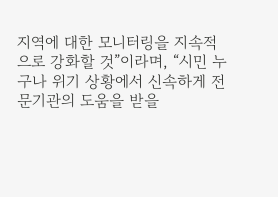지역에 대한 모니터링을 지속적으로 강화할 것”이라며, “시민 누구나 위기 상황에서 신속하게 전문기관의 도움을 받을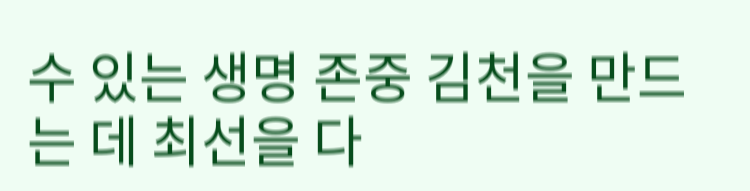수 있는 생명 존중 김천을 만드는 데 최선을 다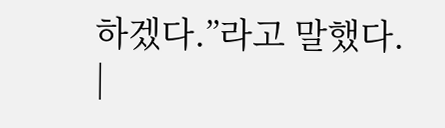하겠다.”라고 말했다.
|